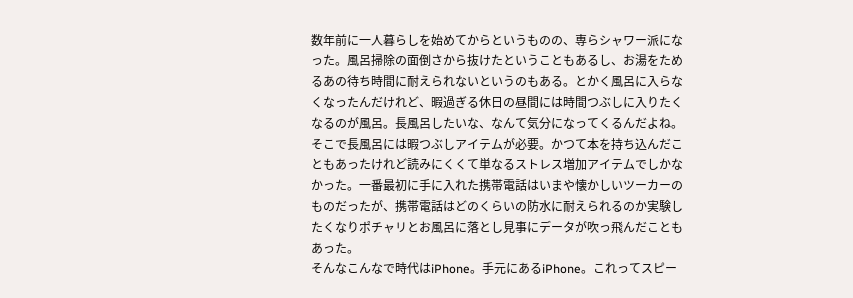数年前に一人暮らしを始めてからというものの、専らシャワー派になった。風呂掃除の面倒さから抜けたということもあるし、お湯をためるあの待ち時間に耐えられないというのもある。とかく風呂に入らなくなったんだけれど、暇過ぎる休日の昼間には時間つぶしに入りたくなるのが風呂。長風呂したいな、なんて気分になってくるんだよね。
そこで長風呂には暇つぶしアイテムが必要。かつて本を持ち込んだこともあったけれど読みにくくて単なるストレス増加アイテムでしかなかった。一番最初に手に入れた携帯電話はいまや懐かしいツーカーのものだったが、携帯電話はどのくらいの防水に耐えられるのか実験したくなりポチャリとお風呂に落とし見事にデータが吹っ飛んだこともあった。
そんなこんなで時代はiPhone。手元にあるiPhone。これってスピー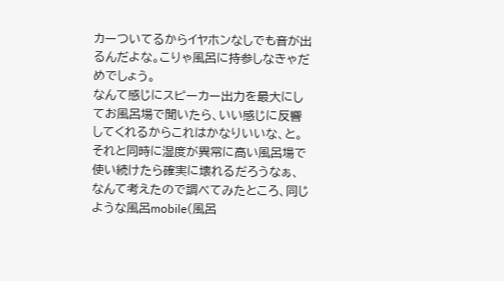カーついてるからイヤホンなしでも音が出るんだよな。こりゃ風呂に持参しなきゃだめでしょう。
なんて感じにスピーカー出力を最大にしてお風呂場で聞いたら、いい感じに反響してくれるからこれはかなりいいな、と。それと同時に湿度が異常に高い風呂場で使い続けたら確実に壊れるだろうなぁ、なんて考えたので調べてみたところ、同じような風呂mobile(風呂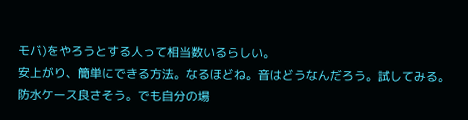モバ)をやろうとする人って相当数いるらしい。
安上がり、簡単にできる方法。なるほどね。音はどうなんだろう。試してみる。
防水ケース良さそう。でも自分の場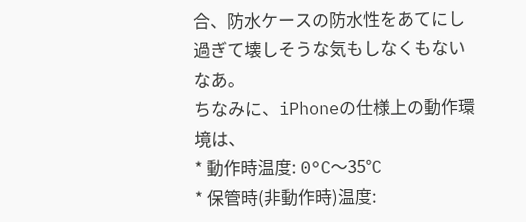合、防水ケースの防水性をあてにし過ぎて壊しそうな気もしなくもないなあ。
ちなみに、iPhoneの仕様上の動作環境は、
* 動作時温度: 0°C〜35°C
* 保管時(非動作時)温度: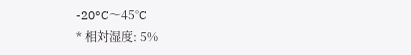-20°C〜45°C
* 相対湿度: 5%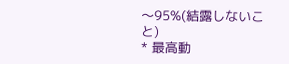〜95%(結露しないこと)
* 最高動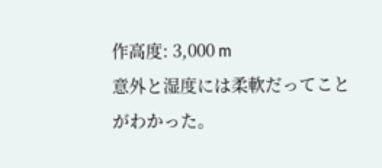作高度: 3,000 m
意外と湿度には柔軟だってことがわかった。